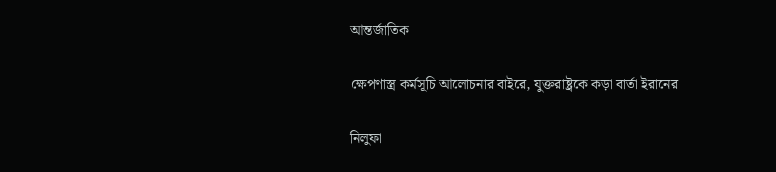আন্তর্জাতিক

ক্ষেপণাস্ত্র কর্মসূচি আলোচনার বাইরে, যুক্তরাষ্ট্রকে কড়া বার্তা ইরানের

নিলুফা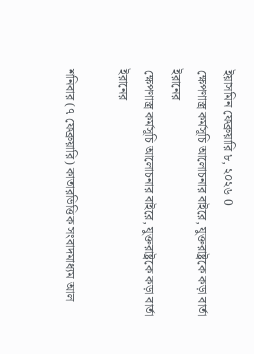ইয়াসমিন ফেব্রুয়ারি ৮, ২০২৬ 0
ক্ষেপণাস্ত্র কর্মসূচি আলোচনার বাইরে, যুক্তরাষ্ট্রকে কড়া বার্তা ইরানের
ক্ষেপণাস্ত্র কর্মসূচি আলোচনার বাইরে, যুক্তরাষ্ট্রকে কড়া বার্তা ইরানের

শনিবার (৭ ফেব্রুয়ারি) কাতারভিত্তিক সংবাদমাধ্যম আল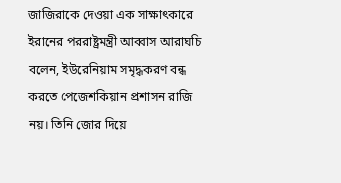জাজিরাকে দেওয়া এক সাক্ষাৎকারে ইরানের পররাষ্ট্রমন্ত্রী আব্বাস আরাঘচি বলেন, ইউরেনিয়াম সমৃদ্ধকরণ বন্ধ করতে পেজেশকিয়ান প্রশাসন রাজি নয়। তিনি জোর দিয়ে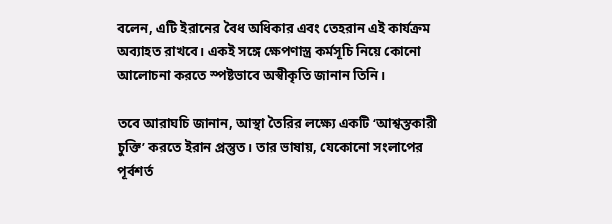বলেন, এটি ইরানের বৈধ অধিকার এবং তেহরান এই কার্যক্রম অব্যাহত রাখবে। একই সঙ্গে ক্ষেপণাস্ত্র কর্মসূচি নিয়ে কোনো আলোচনা করতে স্পষ্টভাবে অস্বীকৃতি জানান তিনি।

তবে আরাঘচি জানান, আস্থা তৈরির লক্ষ্যে একটি ‘আশ্বস্তকারী চুক্তি’ করতে ইরান প্রস্তুত। তার ভাষায়, যেকোনো সংলাপের পূর্বশর্ত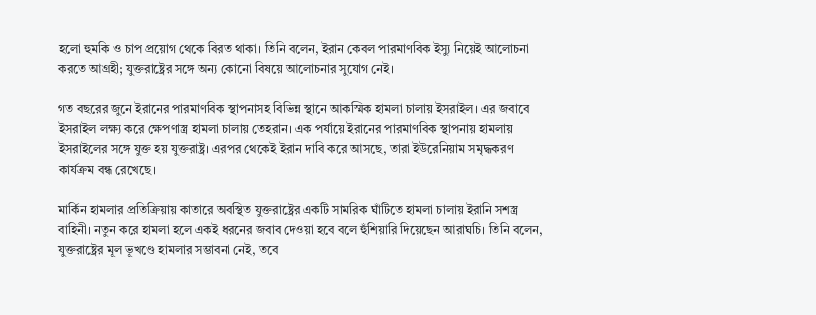হলো হুমকি ও চাপ প্রয়োগ থেকে বিরত থাকা। তিনি বলেন, ইরান কেবল পারমাণবিক ইস্যু নিয়েই আলোচনা করতে আগ্রহী; যুক্তরাষ্ট্রের সঙ্গে অন্য কোনো বিষয়ে আলোচনার সুযোগ নেই।

গত বছরের জুনে ইরানের পারমাণবিক স্থাপনাসহ বিভিন্ন স্থানে আকস্মিক হামলা চালায় ইসরাইল। এর জবাবে ইসরাইল লক্ষ্য করে ক্ষেপণাস্ত্র হামলা চালায় তেহরান। এক পর্যায়ে ইরানের পারমাণবিক স্থাপনায় হামলায় ইসরাইলের সঙ্গে যুক্ত হয় যুক্তরাষ্ট্র। এরপর থেকেই ইরান দাবি করে আসছে, তারা ইউরেনিয়াম সমৃদ্ধকরণ কার্যক্রম বন্ধ রেখেছে।

মার্কিন হামলার প্রতিক্রিয়ায় কাতারে অবস্থিত যুক্তরাষ্ট্রের একটি সামরিক ঘাঁটিতে হামলা চালায় ইরানি সশস্ত্র বাহিনী। নতুন করে হামলা হলে একই ধরনের জবাব দেওয়া হবে বলে হুঁশিয়ারি দিয়েছেন আরাঘচি। তিনি বলেন, যুক্তরাষ্ট্রের মূল ভূখণ্ডে হামলার সম্ভাবনা নেই, তবে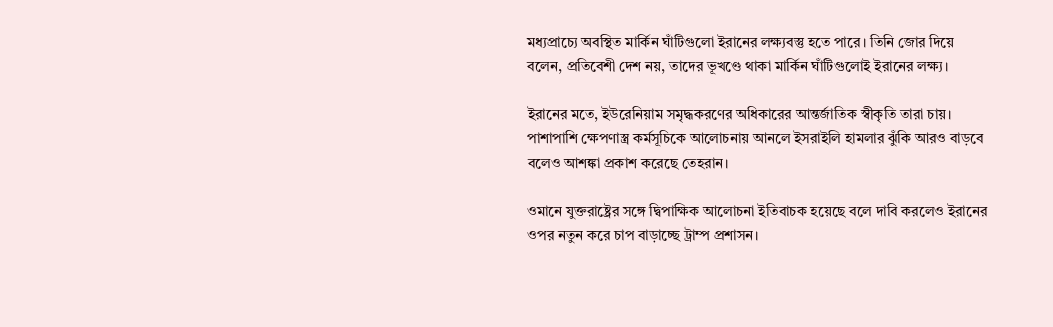মধ্যপ্রাচ্যে অবস্থিত মার্কিন ঘাঁটিগুলো ইরানের লক্ষ্যবস্তু হতে পারে। তিনি জোর দিয়ে বলেন, প্রতিবেশী দেশ নয়, তাদের ভূখণ্ডে থাকা মার্কিন ঘাঁটিগুলোই ইরানের লক্ষ্য।

ইরানের মতে, ইউরেনিয়াম সমৃদ্ধকরণের অধিকারের আন্তর্জাতিক স্বীকৃতি তারা চায়। পাশাপাশি ক্ষেপণাস্ত্র কর্মসূচিকে আলোচনায় আনলে ইসরাইলি হামলার ঝুঁকি আরও বাড়বে বলেও আশঙ্কা প্রকাশ করেছে তেহরান।

ওমানে যুক্তরাষ্ট্রের সঙ্গে দ্বিপাক্ষিক আলোচনা ইতিবাচক হয়েছে বলে দাবি করলেও ইরানের ওপর নতুন করে চাপ বাড়াচ্ছে ট্রাম্প প্রশাসন।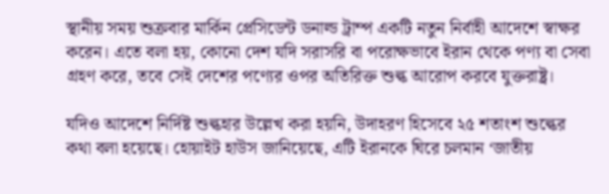স্থানীয় সময় শুক্রবার মার্কিন প্রেসিডেন্ট ডনাল্ড ট্রাম্প একটি নতুন নির্বাহী আদেশে স্বাক্ষর করেন। এতে বলা হয়, কোনো দেশ যদি সরাসরি বা পরোক্ষভাবে ইরান থেকে পণ্য বা সেবা গ্রহণ করে, তবে সেই দেশের পণ্যের ওপর অতিরিক্ত শুল্ক আরোপ করবে যুক্তরাষ্ট্র।

যদিও আদেশে নির্দিষ্ট শুল্কহার উল্লেখ করা হয়নি, উদাহরণ হিসেবে ২৫ শতাংশ শুল্কের কথা বলা হয়েছে। হোয়াইট হাউস জানিয়েছে, এটি ইরানকে ঘিরে চলমান ‘জাতীয়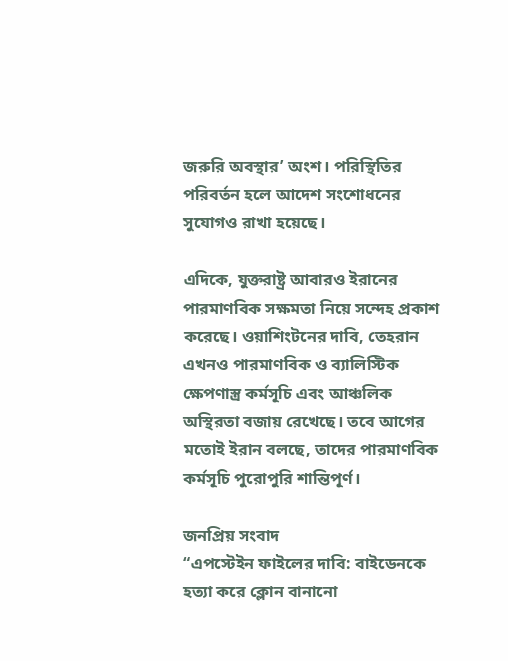জরুরি অবস্থার’ অংশ। পরিস্থিতির পরিবর্তন হলে আদেশ সংশোধনের সুযোগও রাখা হয়েছে।

এদিকে, যুক্তরাষ্ট্র আবারও ইরানের পারমাণবিক সক্ষমতা নিয়ে সন্দেহ প্রকাশ করেছে। ওয়াশিংটনের দাবি, তেহরান এখনও পারমাণবিক ও ব্যালিস্টিক ক্ষেপণাস্ত্র কর্মসূচি এবং আঞ্চলিক অস্থিরতা বজায় রেখেছে। তবে আগের মতোই ইরান বলছে, তাদের পারমাণবিক কর্মসূচি পুরোপুরি শান্তিপূর্ণ।

জনপ্রিয় সংবাদ
“এপস্টেইন ফাইলের দাবি: বাইডেনকে হত্যা করে ক্লোন বানানো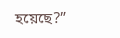হয়েছে?”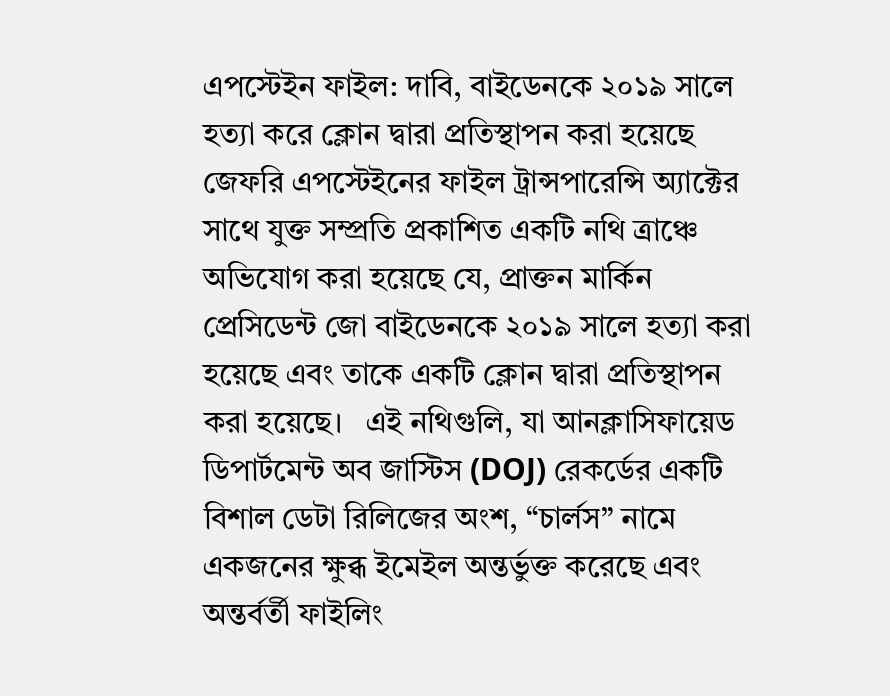এপস্টেইন ফাইল: দাবি, বাইডেনকে ২০১৯ সালে হত্যা করে ক্লোন দ্বারা প্রতিস্থাপন করা হয়েছে   জেফরি এপস্টেইনের ফাইল ট্রান্সপারেন্সি অ্যাক্টের সাথে যুক্ত সম্প্রতি প্রকাশিত একটি নথি ত্রাঞ্চে অভিযোগ করা হয়েছে যে, প্রাক্তন মার্কিন প্রেসিডেন্ট জো বাইডেনকে ২০১৯ সালে হত্যা করা হয়েছে এবং তাকে একটি ক্লোন দ্বারা প্রতিস্থাপন করা হয়েছে।   এই নথিগুলি, যা আনক্লাসিফায়েড ডিপার্টমেন্ট অব জাস্টিস (DOJ) রেকর্ডের একটি বিশাল ডেটা রিলিজের অংশ, “চার্লস” নামে একজনের ক্ষুব্ধ ইমেইল অন্তর্ভুক্ত করেছে এবং অন্তর্বর্তী ফাইলিং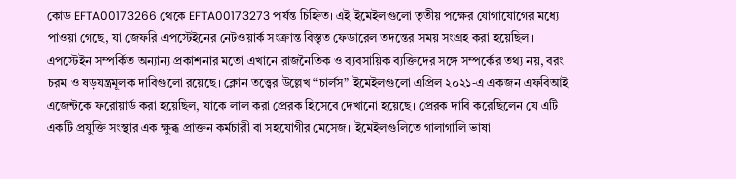কোড EFTA00173266 থেকে EFTA00173273 পর্যন্ত চিহ্নিত। এই ইমেইলগুলো তৃতীয় পক্ষের যোগাযোগের মধ্যে পাওয়া গেছে, যা জেফরি এপস্টেইনের নেটওয়ার্ক সংক্রান্ত বিস্তৃত ফেডারেল তদন্তের সময় সংগ্রহ করা হয়েছিল।   এপস্টেইন সম্পর্কিত অন্যান্য প্রকাশনার মতো এখানে রাজনৈতিক ও ব্যবসায়িক ব্যক্তিদের সঙ্গে সম্পর্কের তথ্য নয়, বরং চরম ও ষড়যন্ত্রমূলক দাবিগুলো রয়েছে। ক্লোন তত্ত্বের উল্লেখ “চার্লস” ইমেইলগুলো এপ্রিল ২০২১-এ একজন এফবিআই এজেন্টকে ফরোয়ার্ড করা হয়েছিল, যাকে লাল করা প্রেরক হিসেবে দেখানো হয়েছে। প্রেরক দাবি করেছিলেন যে এটি একটি প্রযুক্তি সংস্থার এক ক্ষুব্ধ প্রাক্তন কর্মচারী বা সহযোগীর মেসেজ। ইমেইলগুলিতে গালাগালি ভাষা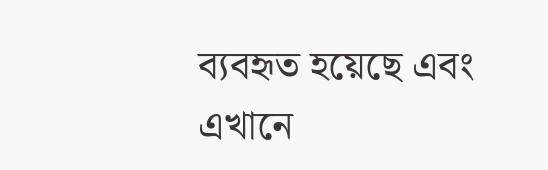ব্যবহৃত হয়েছে এবং এখানে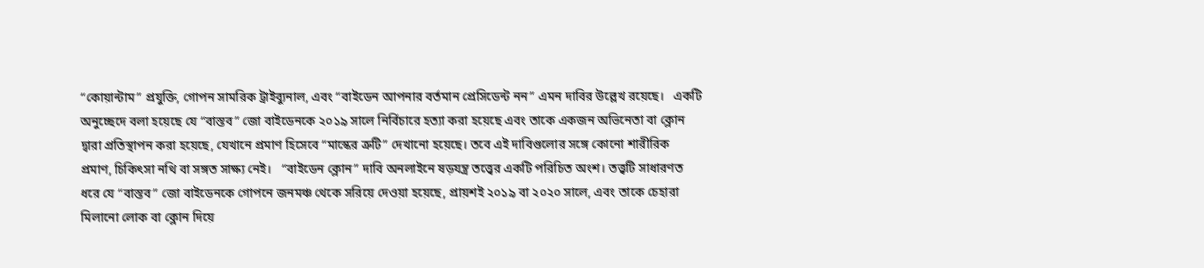“কোয়ান্টাম” প্রযুক্তি, গোপন সামরিক ট্রাইব্যুনাল, এবং “বাইডেন আপনার বর্তমান প্রেসিডেন্ট নন” এমন দাবির উল্লেখ রয়েছে।   একটি অনুচ্ছেদে বলা হয়েছে যে “বাস্তব” জো বাইডেনকে ২০১৯ সালে নির্বিচারে হত্যা করা হয়েছে এবং তাকে একজন অভিনেতা বা ক্লোন দ্বারা প্রতিস্থাপন করা হয়েছে, যেখানে প্রমাণ হিসেবে “মাস্কের ত্রুটি” দেখানো হয়েছে। তবে এই দাবিগুলোর সঙ্গে কোনো শারীরিক প্রমাণ, চিকিৎসা নথি বা সঙ্গত সাক্ষ্য নেই।   “বাইডেন ক্লোন” দাবি অনলাইনে ষড়যন্ত্র তত্ত্বের একটি পরিচিত অংশ। তত্ত্বটি সাধারণত ধরে যে “বাস্তব” জো বাইডেনকে গোপনে জনমঞ্চ থেকে সরিয়ে দেওয়া হয়েছে, প্রায়শই ২০১৯ বা ২০২০ সালে, এবং তাকে চেহারা মিলানো লোক বা ক্লোন দিয়ে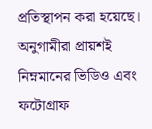প্রতিস্থাপন করা হয়েছে।   অনুগামীরা প্রায়শই নিম্নমানের ভিডিও এবং ফটোগ্রাফ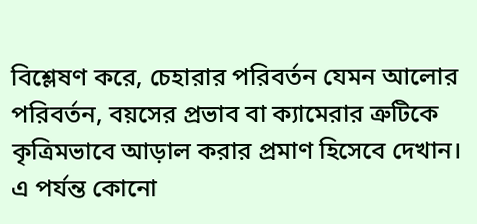বিশ্লেষণ করে, চেহারার পরিবর্তন যেমন আলোর পরিবর্তন, বয়সের প্রভাব বা ক্যামেরার ত্রুটিকে কৃত্রিমভাবে আড়াল করার প্রমাণ হিসেবে দেখান।   এ পর্যন্ত কোনো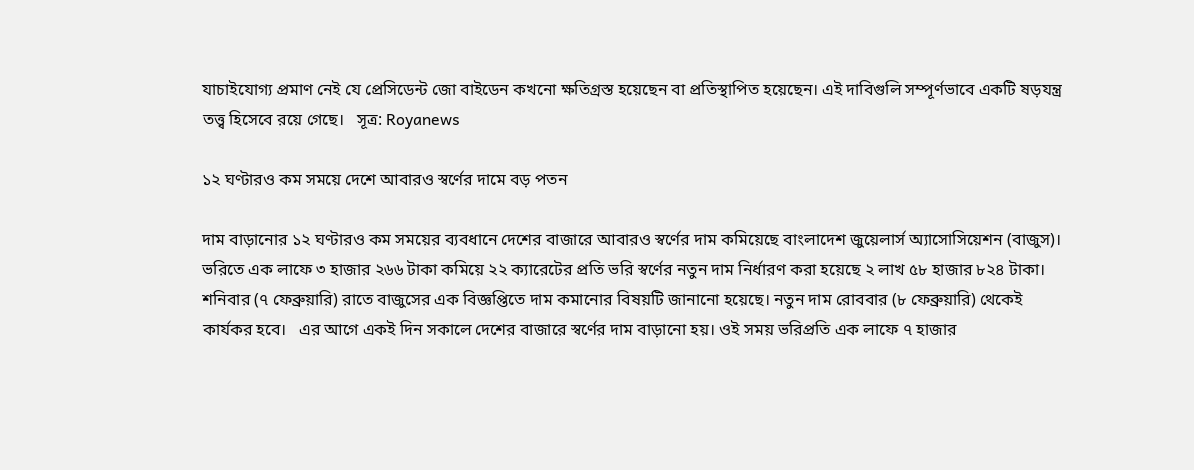যাচাইযোগ্য প্রমাণ নেই যে প্রেসিডেন্ট জো বাইডেন কখনো ক্ষতিগ্রস্ত হয়েছেন বা প্রতিস্থাপিত হয়েছেন। এই দাবিগুলি সম্পূর্ণভাবে একটি ষড়যন্ত্র তত্ত্ব হিসেবে রয়ে গেছে।   সূত্র: Royanews

১২ ঘণ্টারও কম সময়ে দেশে আবারও স্বর্ণের দামে বড় পতন

দাম বাড়ানোর ১২ ঘণ্টারও কম সময়ের ব্যবধানে দেশের বাজারে আবারও স্বর্ণের দাম কমিয়েছে বাংলাদেশ জুয়েলার্স অ্যাসোসিয়েশন (বাজুস)। ভরিতে এক লাফে ৩ হাজার ২৬৬ টাকা কমিয়ে ২২ ক্যারেটের প্রতি ভরি স্বর্ণের নতুন দাম নির্ধারণ করা হয়েছে ২ লাখ ৫৮ হাজার ৮২৪ টাকা।   শনিবার (৭ ফেব্রুয়ারি) রাতে বাজুসের এক বিজ্ঞপ্তিতে দাম কমানোর বিষয়টি জানানো হয়েছে। নতুন দাম রোববার (৮ ফেব্রুয়ারি) থেকেই কার্যকর হবে।   এর আগে একই দিন সকালে দেশের বাজারে স্বর্ণের দাম বাড়ানো হয়। ওই সময় ভরিপ্রতি এক লাফে ৭ হাজার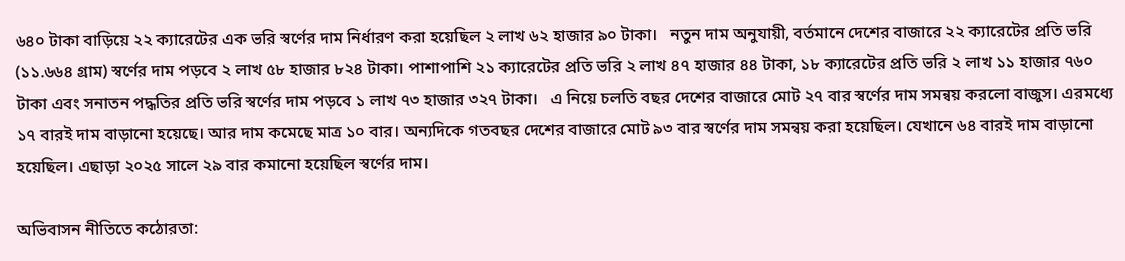৬৪০ টাকা বাড়িয়ে ২২ ক্যারেটের এক ভরি স্বর্ণের দাম নির্ধারণ করা হয়েছিল ২ লাখ ৬২ হাজার ৯০ টাকা।   নতুন দাম অনুযায়ী, বর্তমানে দেশের বাজারে ২২ ক্যারেটের প্রতি ভরি (১১.৬৬৪ গ্রাম) স্বর্ণের দাম পড়বে ২ লাখ ৫৮ হাজার ৮২৪ টাকা। পাশাপাশি ২১ ক্যারেটের প্রতি ভরি ২ লাখ ৪৭ হাজার ৪৪ টাকা, ১৮ ক্যারেটের প্রতি ভরি ২ লাখ ১১ হাজার ৭৬০ টাকা এবং সনাতন পদ্ধতির প্রতি ভরি স্বর্ণের দাম পড়বে ১ লাখ ৭৩ হাজার ৩২৭ টাকা।   এ নিয়ে চলতি বছর দেশের বাজারে মোট ২৭ বার স্বর্ণের দাম সমন্বয় করলো বাজুস। এরমধ্যে ১৭ বারই দাম বাড়ানো হয়েছে। আর দাম কমেছে মাত্র ১০ বার। অন্যদিকে গতবছর দেশের বাজারে মোট ৯৩ বার স্বর্ণের দাম সমন্বয় করা হয়েছিল। যেখানে ৬৪ বারই দাম বাড়ানো হয়েছিল। এছাড়া ২০২৫ সালে ২৯ বার কমানো হয়েছিল স্বর্ণের দাম।

অভিবাসন নীতিতে কঠোরতা: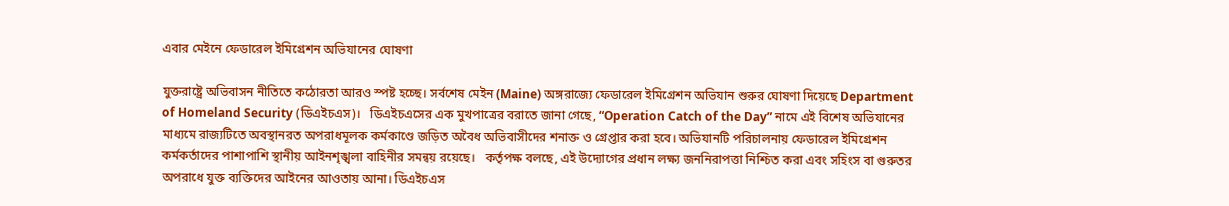এবার মেইনে ফেডারেল ইমিগ্রেশন অভিযানের ঘোষণা

যুক্তরাষ্ট্রে অভিবাসন নীতিতে কঠোরতা আরও স্পষ্ট হচ্ছে। সর্বশেষ মেইন (Maine) অঙ্গরাজ্যে ফেডারেল ইমিগ্রেশন অভিযান শুরুর ঘোষণা দিয়েছে Department of Homeland Security (ডিএইচএস)।   ডিএইচএসের এক মুখপাত্রের বরাতে জানা গেছে, “Operation Catch of the Day” নামে এই বিশেষ অভিযানের মাধ্যমে রাজ্যটিতে অবস্থানরত অপরাধমূলক কর্মকাণ্ডে জড়িত অবৈধ অভিবাসীদের শনাক্ত ও গ্রেপ্তার করা হবে। অভিযানটি পরিচালনায় ফেডারেল ইমিগ্রেশন কর্মকর্তাদের পাশাপাশি স্থানীয় আইনশৃঙ্খলা বাহিনীর সমন্বয় রয়েছে।   কর্তৃপক্ষ বলছে, এই উদ্যোগের প্রধান লক্ষ্য জননিরাপত্তা নিশ্চিত করা এবং সহিংস বা গুরুতর অপরাধে যুক্ত ব্যক্তিদের আইনের আওতায় আনা। ডিএইচএস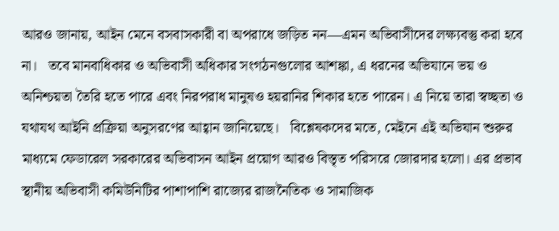আরও জানায়, আইন মেনে বসবাসকারী বা অপরাধে জড়িত নন—এমন অভিবাসীদের লক্ষ্যবস্তু করা হবে না।   তবে মানবাধিকার ও অভিবাসী অধিকার সংগঠনগুলোর আশঙ্কা, এ ধরনের অভিযানে ভয় ও অনিশ্চয়তা তৈরি হতে পারে এবং নিরপরাধ মানুষও হয়রানির শিকার হতে পারেন। এ নিয়ে তারা স্বচ্ছতা ও যথাযথ আইনি প্রক্রিয়া অনুসরণের আহ্বান জানিয়েছে।   বিশ্লেষকদের মতে, মেইনে এই অভিযান শুরুর মাধ্যমে ফেডারেল সরকারের অভিবাসন আইন প্রয়োগ আরও বিস্তৃত পরিসরে জোরদার হলো। এর প্রভাব স্থানীয় অভিবাসী কমিউনিটির পাশাপাশি রাজ্যের রাজনৈতিক ও সামাজিক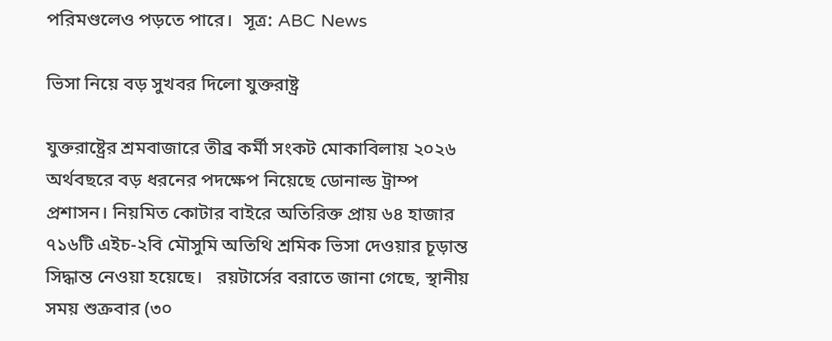পরিমণ্ডলেও পড়তে পারে।  সূত্র: ABC News

ভিসা নিয়ে বড় সুখবর দিলো যুক্তরাষ্ট্র

যুক্তরাষ্ট্রের শ্রমবাজারে তীব্র কর্মী সংকট মোকাবিলায় ২০২৬ অর্থবছরে বড় ধরনের পদক্ষেপ নিয়েছে ডোনাল্ড ট্রাম্প প্রশাসন। নিয়মিত কোটার বাইরে অতিরিক্ত প্রায় ৬৪ হাজার ৭১৬টি এইচ-২বি মৌসুমি অতিথি শ্রমিক ভিসা দেওয়ার চূড়ান্ত সিদ্ধান্ত নেওয়া হয়েছে।   রয়টার্সের বরাতে জানা গেছে, স্থানীয় সময় শুক্রবার (৩০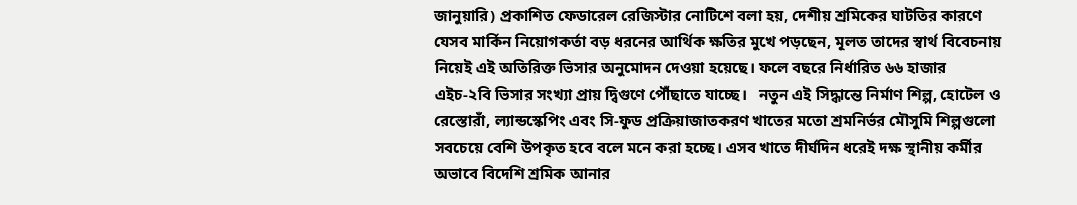জানুয়ারি) প্রকাশিত ফেডারেল রেজিস্টার নোটিশে বলা হয়, দেশীয় শ্রমিকের ঘাটতির কারণে যেসব মার্কিন নিয়োগকর্তা বড় ধরনের আর্থিক ক্ষতির মুখে পড়ছেন, মূলত তাদের স্বার্থ বিবেচনায় নিয়েই এই অতিরিক্ত ভিসার অনুমোদন দেওয়া হয়েছে। ফলে বছরে নির্ধারিত ৬৬ হাজার এইচ-২বি ভিসার সংখ্যা প্রায় দ্বিগুণে পৌঁছাতে যাচ্ছে।   নতুন এই সিদ্ধান্তে নির্মাণ শিল্প, হোটেল ও রেস্তোরাঁ, ল্যান্ডস্কেপিং এবং সি-ফুড প্রক্রিয়াজাতকরণ খাতের মতো শ্রমনির্ভর মৌসুমি শিল্পগুলো সবচেয়ে বেশি উপকৃত হবে বলে মনে করা হচ্ছে। এসব খাতে দীর্ঘদিন ধরেই দক্ষ স্থানীয় কর্মীর অভাবে বিদেশি শ্রমিক আনার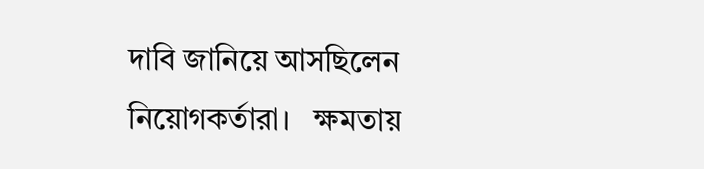দাবি জানিয়ে আসছিলেন নিয়োগকর্তারা।   ক্ষমতায়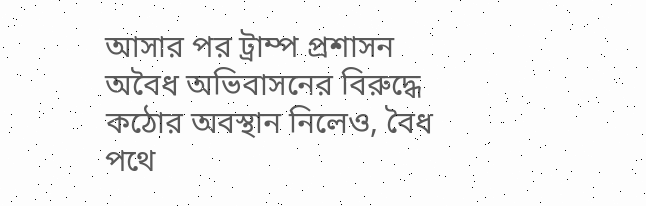আসার পর ট্রাম্প প্রশাসন অবৈধ অভিবাসনের বিরুদ্ধে কঠোর অবস্থান নিলেও, বৈধ পথে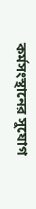কর্মসংস্থানের সুযোগ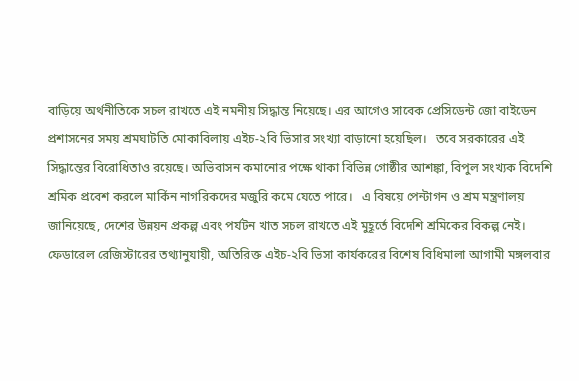বাড়িয়ে অর্থনীতিকে সচল রাখতে এই নমনীয় সিদ্ধান্ত নিয়েছে। এর আগেও সাবেক প্রেসিডেন্ট জো বাইডেন প্রশাসনের সময় শ্রমঘাটতি মোকাবিলায় এইচ-২বি ভিসার সংখ্যা বাড়ানো হয়েছিল।   তবে সরকারের এই সিদ্ধান্তের বিরোধিতাও রয়েছে। অভিবাসন কমানোর পক্ষে থাকা বিভিন্ন গোষ্ঠীর আশঙ্কা, বিপুল সংখ্যক বিদেশি শ্রমিক প্রবেশ করলে মার্কিন নাগরিকদের মজুরি কমে যেতে পারে।   এ বিষয়ে পেন্টাগন ও শ্রম মন্ত্রণালয় জানিয়েছে, দেশের উন্নয়ন প্রকল্প এবং পর্যটন খাত সচল রাখতে এই মুহূর্তে বিদেশি শ্রমিকের বিকল্প নেই। ফেডারেল রেজিস্টারের তথ্যানুযায়ী, অতিরিক্ত এইচ-২বি ভিসা কার্যকরের বিশেষ বিধিমালা আগামী মঙ্গলবার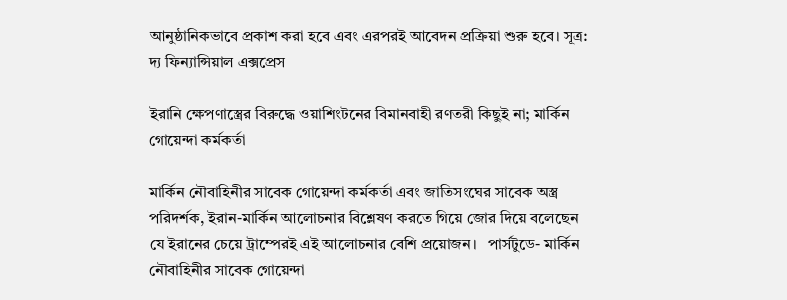আনুষ্ঠানিকভাবে প্রকাশ করা হবে এবং এরপরই আবেদন প্রক্রিয়া শুরু হবে। সূত্র: দ্য ফিন্যান্সিয়াল এক্সপ্রেস

ইরানি ক্ষেপণাস্ত্রের বিরুদ্ধে ওয়াশিংটনের বিমানবাহী রণতরী কিছুই না; মার্কিন গোয়েন্দা কর্মকর্তা

মার্কিন নৌবাহিনীর সাবেক গোয়েন্দা কর্মকর্তা এবং জাতিসংঘের সাবেক অস্ত্র পরিদর্শক, ইরান-মার্কিন আলোচনার বিশ্লেষণ করতে গিয়ে জোর দিয়ে বলেছেন যে ইরানের চেয়ে ট্রাম্পেরই এই আলোচনার বেশি প্রয়োজন।   পার্সটুডে- মার্কিন নৌবাহিনীর সাবেক গোয়েন্দা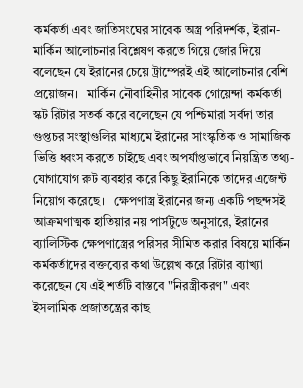কর্মকর্তা এবং জাতিসংঘের সাবেক অস্ত্র পরিদর্শক, ইরান-মার্কিন আলোচনার বিশ্লেষণ করতে গিয়ে জোর দিয়ে বলেছেন যে ইরানের চেয়ে ট্রাম্পেরই এই আলোচনার বেশি প্রয়োজন।   মার্কিন নৌবাহিনীর সাবেক গোয়েন্দা কর্মকর্তা স্কট রিটার সতর্ক করে বলেছেন যে পশ্চিমারা সর্বদা তার গুপ্তচর সংস্থাগুলির মাধ্যমে ইরানের সাংস্কৃতিক ও সামাজিক ভিত্তি ধ্বংস করতে চাইছে এবং অপর্যাপ্তভাবে নিয়ন্ত্রিত তথ্য-যোগাযোগ রুট ব্যবহার করে কিছু ইরানিকে তাদের এজেন্ট নিয়োগ করেছে।   ক্ষেপণাস্ত্র ইরানের জন্য একটি পছন্দসই আক্রমণাত্মক হাতিয়ার নয় পার্সটুডে অনুসারে, ইরানের ব্যালিস্টিক ক্ষেপণাস্ত্রের পরিসর সীমিত করার বিষয়ে মার্কিন কর্মকর্তাদের বক্তব্যের কথা উল্লেখ করে রিটার ব্যাখ্যা করেছেন যে এই শর্তটি বাস্তবে "নিরস্ত্রীকরণ" এবং ইসলামিক প্রজাতন্ত্রের কাছ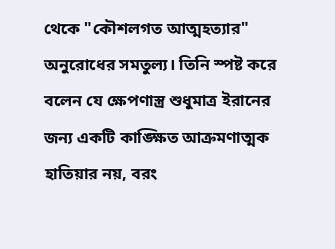থেকে "কৌশলগত আত্মহত্যার" অনুরোধের সমতুল্য। তিনি স্পষ্ট করে বলেন যে ক্ষেপণাস্ত্র শুধুমাত্র ইরানের জন্য একটি কাঙ্ক্ষিত আক্রমণাত্মক হাতিয়ার নয়, বরং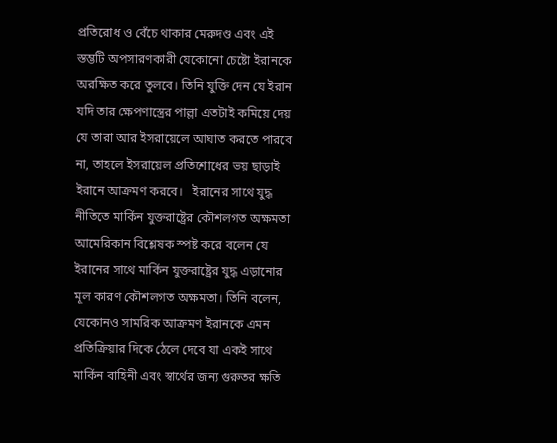প্রতিরোধ ও বেঁচে থাকার মেরুদণ্ড এবং এই স্তম্ভটি অপসারণকারী যেকোনো চেষ্টো ইরানকে অরক্ষিত করে তুলবে। তিনি যুক্তি দেন যে ইরান যদি তার ক্ষেপণাস্ত্রের পাল্লা এতটাই কমিয়ে দেয় যে তারা আর ইসরায়েলে আঘাত করতে পারবে না, তাহলে ইসরায়েল প্রতিশোধের ভয় ছাড়াই ইরানে আক্রমণ করবে।   ইরানের সাথে যুদ্ধ নীতিতে মার্কিন যুক্তরাষ্ট্রের কৌশলগত অক্ষমতা আমেরিকান বিশ্লেষক স্পষ্ট করে বলেন যে ইরানের সাথে মার্কিন যুক্তরাষ্ট্রের যুদ্ধ এড়ানোর মূল কারণ কৌশলগত অক্ষমতা। তিনি বলেন, যেকোনও সামরিক আক্রমণ ইরানকে এমন প্রতিক্রিয়ার দিকে ঠেলে দেবে যা একই সাথে মার্কিন বাহিনী এবং স্বার্থের জন্য গুরুতর ক্ষতি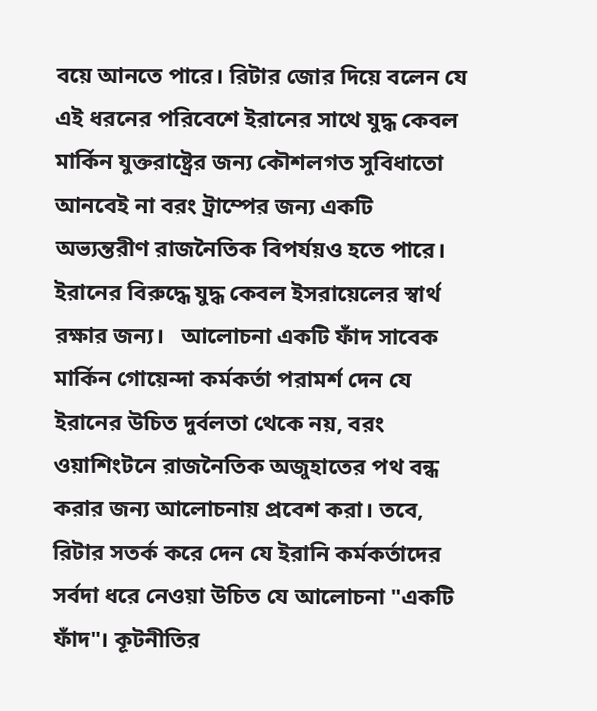বয়ে আনতে পারে। রিটার জোর দিয়ে বলেন যে এই ধরনের পরিবেশে ইরানের সাথে যুদ্ধ কেবল মার্কিন যুক্তরাষ্ট্রের জন্য কৌশলগত সুবিধাতো আনবেই না বরং ট্রাম্পের জন্য একটি অভ্যন্তরীণ রাজনৈতিক বিপর্যয়ও হতে পারে। ইরানের বিরুদ্ধে যুদ্ধ কেবল ইসরায়েলের স্বার্থ রক্ষার জন্য।   আলোচনা একটি ফাঁদ সাবেক মার্কিন গোয়েন্দা কর্মকর্তা পরামর্শ দেন যে ইরানের উচিত দুর্বলতা থেকে নয়, বরং ওয়াশিংটনে রাজনৈতিক অজুহাতের পথ বন্ধ করার জন্য আলোচনায় প্রবেশ করা। তবে, রিটার সতর্ক করে দেন যে ইরানি কর্মকর্তাদের সর্বদা ধরে নেওয়া উচিত যে আলোচনা "একটি ফাঁদ"। কূটনীতির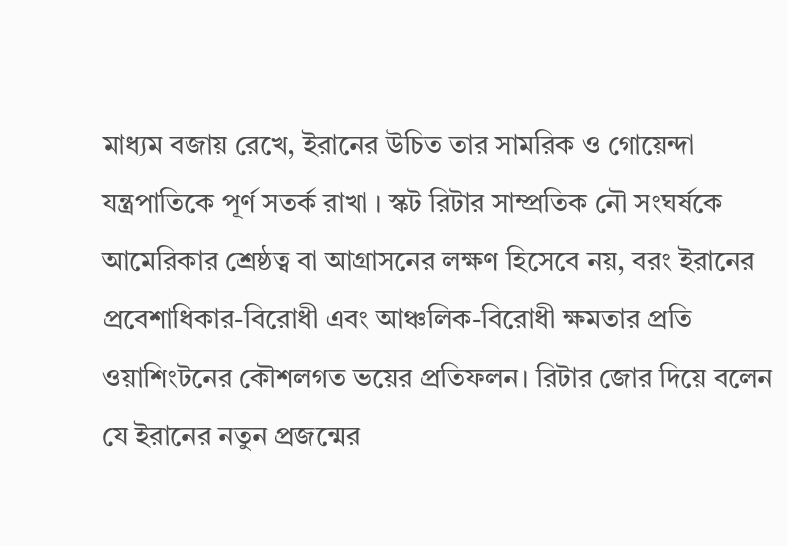মাধ্যম বজায় রেখে, ইরানের উচিত তার সামরিক ও গোয়েন্দা যন্ত্রপাতিকে পূর্ণ সতর্ক রাখা । স্কট রিটার সাম্প্রতিক নৌ সংঘর্ষকে আমেরিকার শ্রেষ্ঠত্ব বা আগ্রাসনের লক্ষণ হিসেবে নয়, বরং ইরানের প্রবেশাধিকার-বিরোধী এবং আঞ্চলিক-বিরোধী ক্ষমতার প্রতি ওয়াশিংটনের কৌশলগত ভয়ের প্রতিফলন। রিটার জোর দিয়ে বলেন যে ইরানের নতুন প্রজন্মের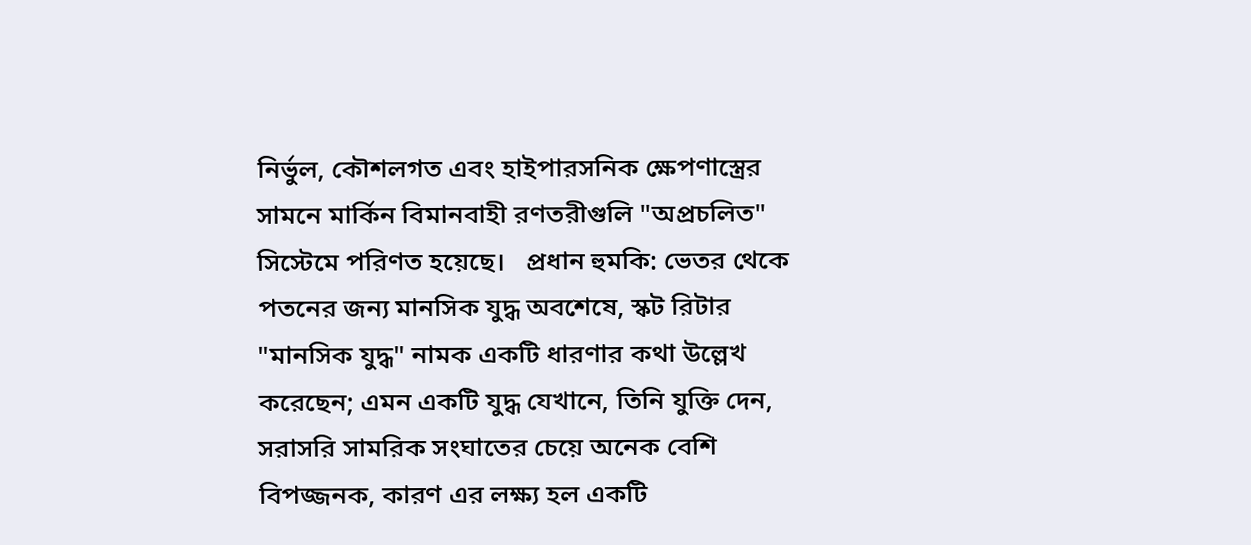নির্ভুল, কৌশলগত এবং হাইপারসনিক ক্ষেপণাস্ত্রের সামনে মার্কিন বিমানবাহী রণতরীগুলি "অপ্রচলিত" সিস্টেমে পরিণত হয়েছে।   প্রধান হুমকি: ভেতর থেকে পতনের জন্য মানসিক যুদ্ধ অবশেষে, স্কট রিটার "মানসিক যুদ্ধ" নামক একটি ধারণার কথা উল্লেখ করেছেন; এমন একটি যুদ্ধ যেখানে, তিনি যুক্তি দেন, সরাসরি সামরিক সংঘাতের চেয়ে অনেক বেশি বিপজ্জনক, কারণ এর লক্ষ্য হল একটি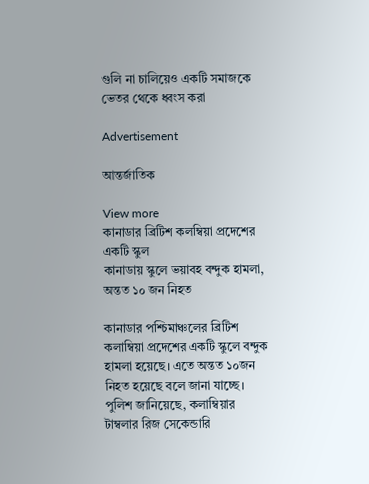গুলি না চালিয়েও একটি সমাজকে ভেতর থেকে ধ্বংস করা

Advertisement

আন্তর্জাতিক

View more
কানাডার ব্রিটিশ কলম্বিয়া প্রদেশের একটি স্কুল
কানাডায় স্কুলে ভয়াবহ বন্দুক হামলা, অন্তত ১০ জন নিহত

কানাডার পশ্চিমাঞ্চলের ব্রিটিশ কলাম্বিয়া প্রদেশের একটি স্কুলে বন্দুক হামলা হয়েছে। এতে অন্তত ১০জন নিহত হয়েছে বলে জানা যাচ্ছে। পুলিশ জানিয়েছে, কলাম্বিয়ার টাম্বলার রিজ সেকেন্ডারি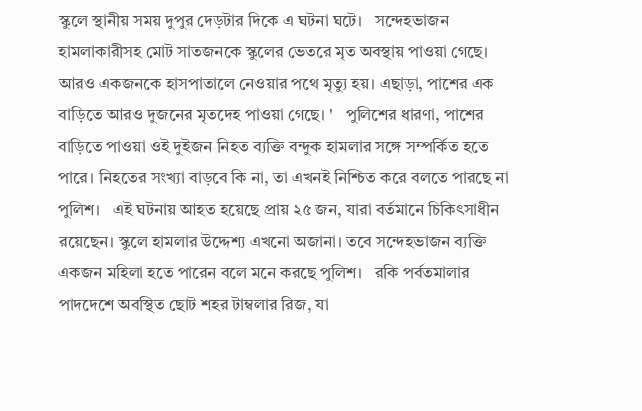স্কুলে স্থানীয় সময় দুপুর দেড়টার দিকে এ ঘটনা ঘটে।   সন্দেহভাজন হামলাকারীসহ মোট সাতজনকে স্কুলের ভেতরে মৃত অবস্থায় পাওয়া গেছে। আরও একজনকে হাসপাতালে নেওয়ার পথে মৃত্যু হয়। এছাড়া, পাশের এক বাড়িতে আরও দুজনের মৃতদেহ পাওয়া গেছে। '   পুলিশের ধারণা, পাশের বাড়িতে পাওয়া ওই দুইজন নিহত ব্যক্তি বন্দুক হামলার সঙ্গে সম্পর্কিত হতে পারে। নিহতের সংখ্যা বাড়বে কি না, তা এখনই নিশ্চিত করে বলতে পারছে না পুলিশ।   এই ঘটনায় আহত হয়েছে প্রায় ২৫ জন, যারা বর্তমানে চিকিৎসাধীন রয়েছেন। স্কুলে হামলার উদ্দেশ্য এখনো অজানা। তবে সন্দেহভাজন ব্যক্তি একজন মহিলা হতে পারেন বলে মনে করছে পুলিশ।   রকি পর্বতমালার পাদদেশে অবস্থিত ছোট শহর টাম্বলার রিজ, যা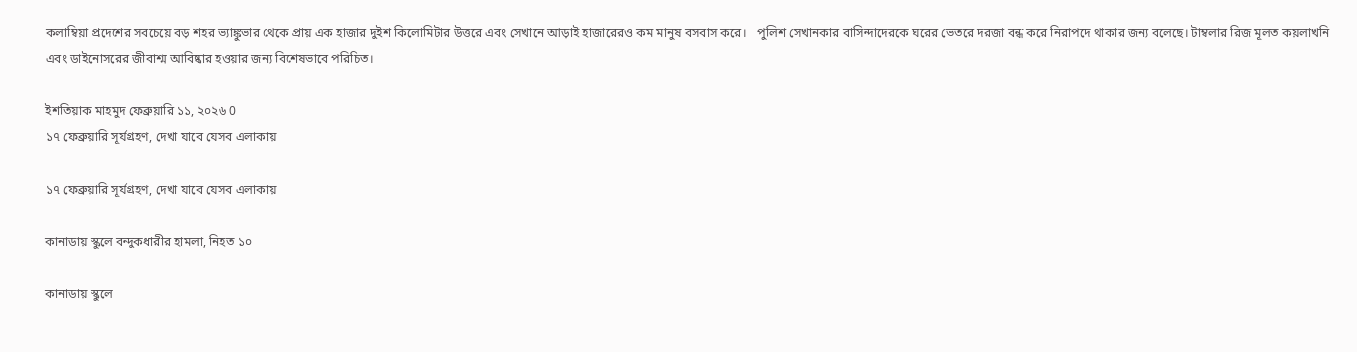কলাম্বিয়া প্রদেশের সবচেয়ে বড় শহর ভ্যাঙ্কুভার থেকে প্রায় এক হাজার দুইশ কিলোমিটার উত্তরে এবং সেখানে আড়াই হাজারেরও কম মানুষ বসবাস করে।   পুলিশ সেখানকার বাসিন্দাদেরকে ঘরের ভেতরে দরজা বন্ধ করে নিরাপদে থাকার জন্য বলেছে। টাম্বলার রিজ মূলত কয়লাখনি এবং ডাইনোসরের জীবাশ্ম আবিষ্কার হওয়ার জন্য বিশেষভাবে পরিচিত।

ইশতিয়াক মাহমুদ ফেব্রুয়ারি ১১, ২০২৬ 0
১৭ ফেব্রুয়ারি সূর্যগ্রহণ, দেখা যাবে যেসব এলাকায়

১৭ ফেব্রুয়ারি সূর্যগ্রহণ, দেখা যাবে যেসব এলাকায়

কানাডায় স্কুলে বন্দুকধারীর হামলা, নিহত ১০

কানাডায় স্কুলে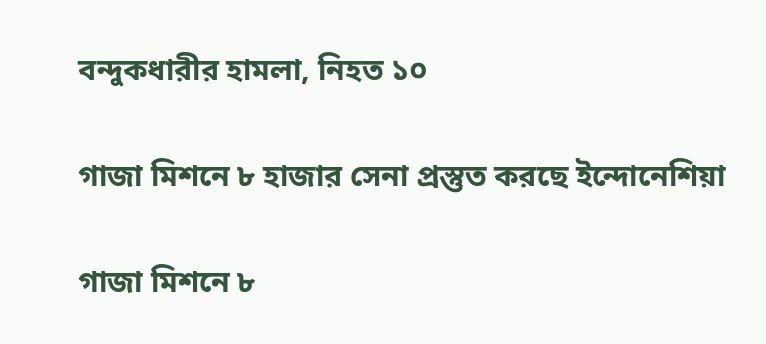বন্দুকধারীর হামলা, নিহত ১০

গাজা মিশনে ৮ হাজার সেনা প্রস্তুত করছে ইন্দোনেশিয়া

গাজা মিশনে ৮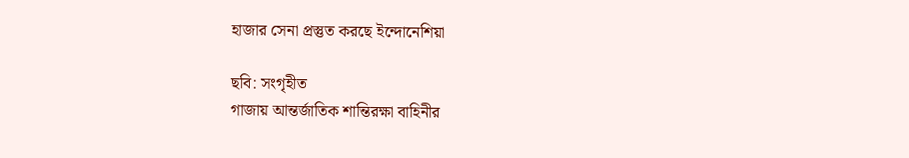হাজার সেনা প্রস্তুত করছে ইন্দোনেশিয়া

ছবি: সংগৃহীত
গাজায় আন্তর্জাতিক শান্তিরক্ষা বাহিনীর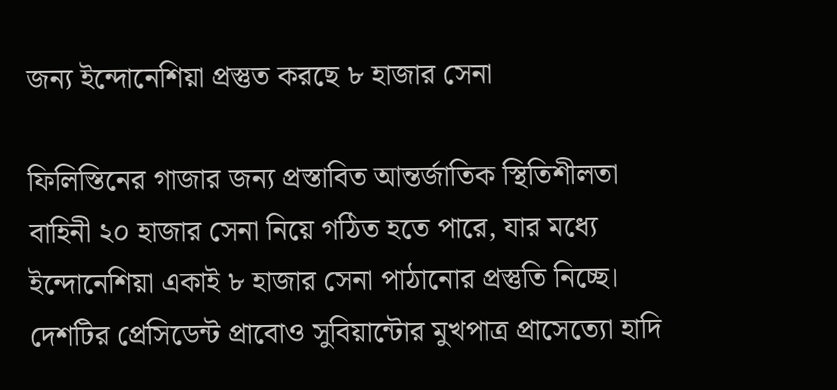জন্য ইন্দোনেশিয়া প্রস্তুত করছে ৮ হাজার সেনা

ফিলিস্তিনের গাজার জন্য প্রস্তাবিত আন্তর্জাতিক স্থিতিশীলতা বাহিনী ২০ হাজার সেনা নিয়ে গঠিত হতে পারে, যার মধ্যে ইন্দোনেশিয়া একাই ৮ হাজার সেনা পাঠানোর প্রস্তুতি নিচ্ছে। দেশটির প্রেসিডেন্ট প্রাবোও সুবিয়ান্টোর মুখপাত্র প্রাসেত্যো হাদি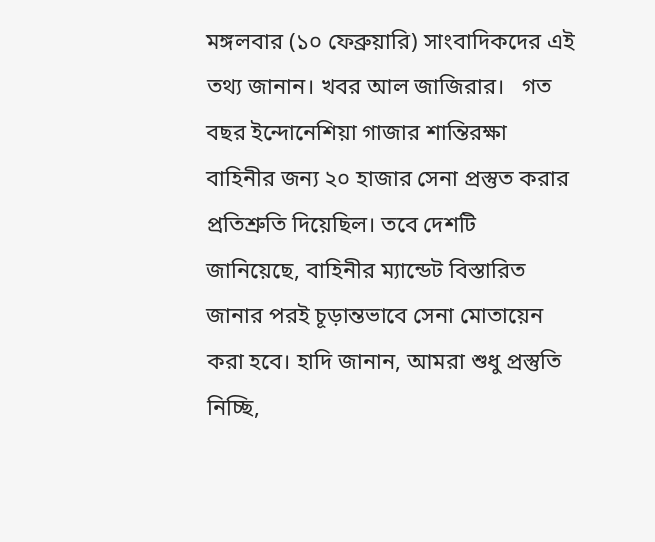মঙ্গলবার (১০ ফেব্রুয়ারি) সাংবাদিকদের এই তথ্য জানান। খবর আল জাজিরার।   গত বছর ইন্দোনেশিয়া গাজার শান্তিরক্ষা বাহিনীর জন্য ২০ হাজার সেনা প্রস্তুত করার প্রতিশ্রুতি দিয়েছিল। তবে দেশটি জানিয়েছে, বাহিনীর ম্যান্ডেট বিস্তারিত জানার পরই চূড়ান্তভাবে সেনা মোতায়েন করা হবে। হাদি জানান, আমরা শুধু প্রস্তুতি নিচ্ছি,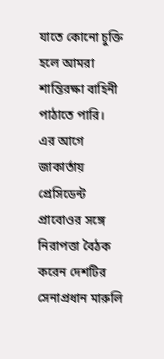যাতে কোনো চুক্তি হলে আমরা শান্তিরক্ষা বাহিনী পাঠাতে পারি।   এর আগে জাকার্তায় প্রেসিডেন্ট প্রাবোওর সঙ্গে নিরাপত্তা বৈঠক করেন দেশটির সেনাপ্রধান মারুলি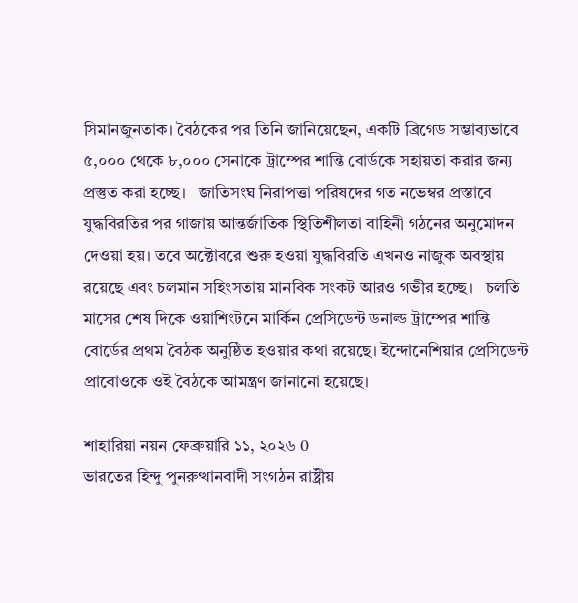সিমানজুনতাক। বৈঠকের পর তিনি জানিয়েছেন, একটি ব্রিগেড সম্ভাব্যভাবে ৫,০০০ থেকে ৮,০০০ সেনাকে ট্রাম্পের শান্তি বোর্ডকে সহায়তা করার জন্য প্রস্তুত করা হচ্ছে।   জাতিসংঘ নিরাপত্তা পরিষদের গত নভেম্বর প্রস্তাবে যুদ্ধবিরতির পর গাজায় আন্তর্জাতিক স্থিতিশীলতা বাহিনী গঠনের অনুমোদন দেওয়া হয়। তবে অক্টোবরে শুরু হওয়া যুদ্ধবিরতি এখনও নাজুক অবস্থায় রয়েছে এবং চলমান সহিংসতায় মানবিক সংকট আরও গভীর হচ্ছে।   চলতি মাসের শেষ দিকে ওয়াশিংটনে মার্কিন প্রেসিডেন্ট ডনাল্ড ট্রাম্পের শান্তি বোর্ডের প্রথম বৈঠক অনুষ্ঠিত হওয়ার কথা রয়েছে। ইন্দোনেশিয়ার প্রেসিডেন্ট প্রাবোওকে ওই বৈঠকে আমন্ত্রণ জানানো হয়েছে।

শাহারিয়া নয়ন ফেব্রুয়ারি ১১, ২০২৬ 0
ভারতের হিন্দু পুনরুত্থানবাদী সংগঠন রাষ্ট্রীয়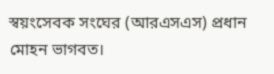স্বয়ংসেবক সংঘের (আরএসএস) প্রধান মোহন ভাগবত।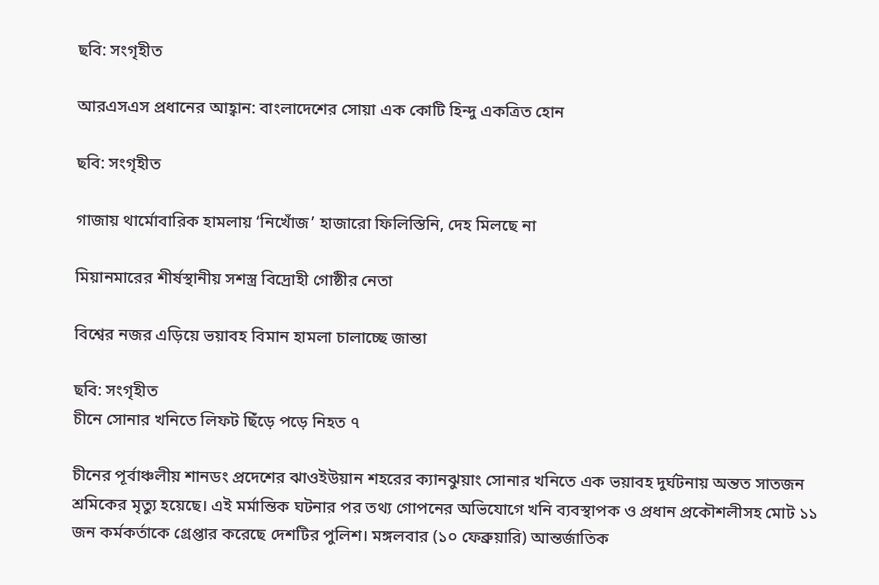ছবি: সংগৃহীত

আরএসএস প্রধানের আহ্বান: বাংলাদেশের সোয়া এক কোটি হিন্দু একত্রিত হোন

ছবি: সংগৃহীত

গাজায় থার্মোবারিক হামলায় ‘নিখোঁজ’ হাজারো ফিলিস্তিনি, দেহ মিলছে না

মিয়ানমারের শীর্ষস্থানীয় সশস্ত্র বিদ্রোহী গোষ্ঠীর নেতা

বিশ্বের নজর এড়িয়ে ভয়াবহ বিমান হামলা চালাচ্ছে জান্তা

ছবি: সংগৃহীত
চীনে সোনার খনিতে লিফট ছিঁড়ে পড়ে নিহত ৭

চীনের পূর্বাঞ্চলীয় শানডং প্রদেশের ঝাওইউয়ান শহরের ক্যানঝুয়াং সোনার খনিতে এক ভয়াবহ দুর্ঘটনায় অন্তত সাতজন শ্রমিকের মৃত্যু হয়েছে। এই মর্মান্তিক ঘটনার পর তথ্য গোপনের অভিযোগে খনি ব্যবস্থাপক ও প্রধান প্রকৌশলীসহ মোট ১১ জন কর্মকর্তাকে গ্রেপ্তার করেছে দেশটির পুলিশ। মঙ্গলবার (১০ ফেব্রুয়ারি) আন্তর্জাতিক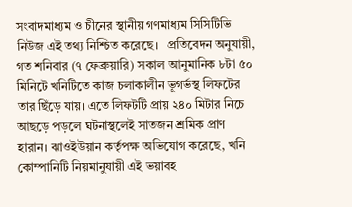সংবাদমাধ্যম ও চীনের স্থানীয় গণমাধ্যম সিসিটিভি নিউজ এই তথ্য নিশ্চিত করেছে।   প্রতিবেদন অনুযায়ী, গত শনিবার (৭ ফেব্রুয়ারি) সকাল আনুমানিক ৮টা ৫০ মিনিটে খনিটিতে কাজ চলাকালীন ভূগর্ভস্থ লিফটের তার ছিঁড়ে যায়। এতে লিফটটি প্রায় ২৪০ মিটার নিচে আছড়ে পড়লে ঘটনাস্থলেই সাতজন শ্রমিক প্রাণ হারান। ঝাওইউয়ান কর্তৃপক্ষ অভিযোগ করেছে, খনি কোম্পানিটি নিয়মানুযায়ী এই ভয়াবহ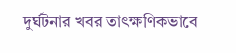দুর্ঘটনার খবর তাৎক্ষণিকভাবে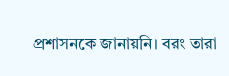প্রশাসনকে জানায়নি। বরং তারা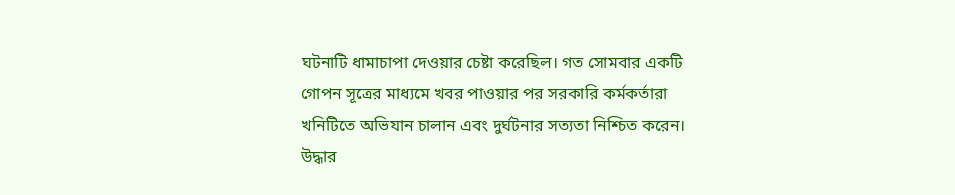ঘটনাটি ধামাচাপা দেওয়ার চেষ্টা করেছিল। গত সোমবার একটি গোপন সূত্রের মাধ্যমে খবর পাওয়ার পর সরকারি কর্মকর্তারা খনিটিতে অভিযান চালান এবং দুর্ঘটনার সত্যতা নিশ্চিত করেন। উদ্ধার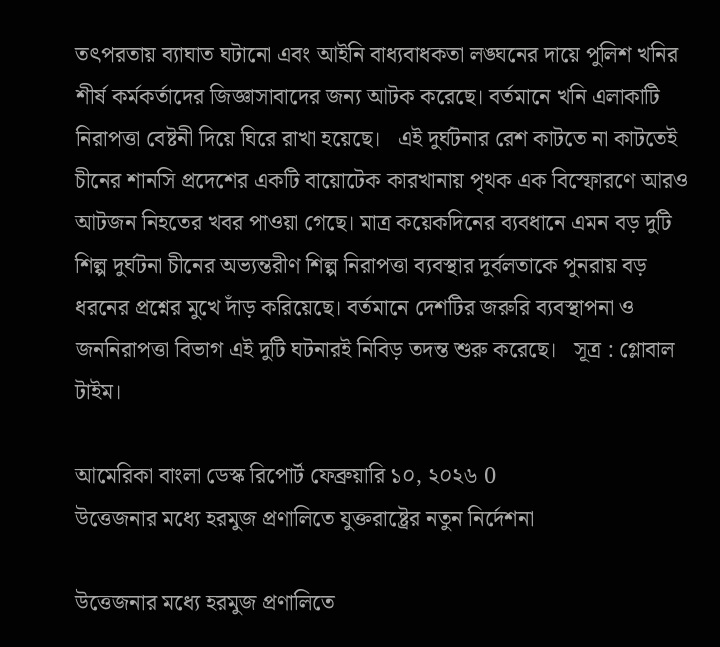তৎপরতায় ব্যাঘাত ঘটানো এবং আইনি বাধ্যবাধকতা লঙ্ঘনের দায়ে পুলিশ খনির শীর্ষ কর্মকর্তাদের জিজ্ঞাসাবাদের জন্য আটক করেছে। বর্তমানে খনি এলাকাটি নিরাপত্তা বেষ্টনী দিয়ে ঘিরে রাখা হয়েছে।   এই দুর্ঘটনার রেশ কাটতে না কাটতেই চীনের শানসি প্রদেশের একটি বায়োটেক কারখানায় পৃথক এক বিস্ফোরণে আরও আটজন নিহতের খবর পাওয়া গেছে। মাত্র কয়েকদিনের ব্যবধানে এমন বড় দুটি শিল্প দুর্ঘটনা চীনের অভ্যন্তরীণ শিল্প নিরাপত্তা ব্যবস্থার দুর্বলতাকে পুনরায় বড় ধরনের প্রশ্নের মুখে দাঁড় করিয়েছে। বর্তমানে দেশটির জরুরি ব্যবস্থাপনা ও জননিরাপত্তা বিভাগ এই দুটি ঘটনারই নিবিড় তদন্ত শুরু করেছে।   সূত্র : গ্লোবাল টাইম।

আমেরিকা বাংলা ডেস্ক রিপোর্ট ফেব্রুয়ারি ১০, ২০২৬ 0
উত্তেজনার মধ্যে হরমুজ প্রণালিতে যুক্তরাষ্ট্রের নতুন নির্দেশনা

উত্তেজনার মধ্যে হরমুজ প্রণালিতে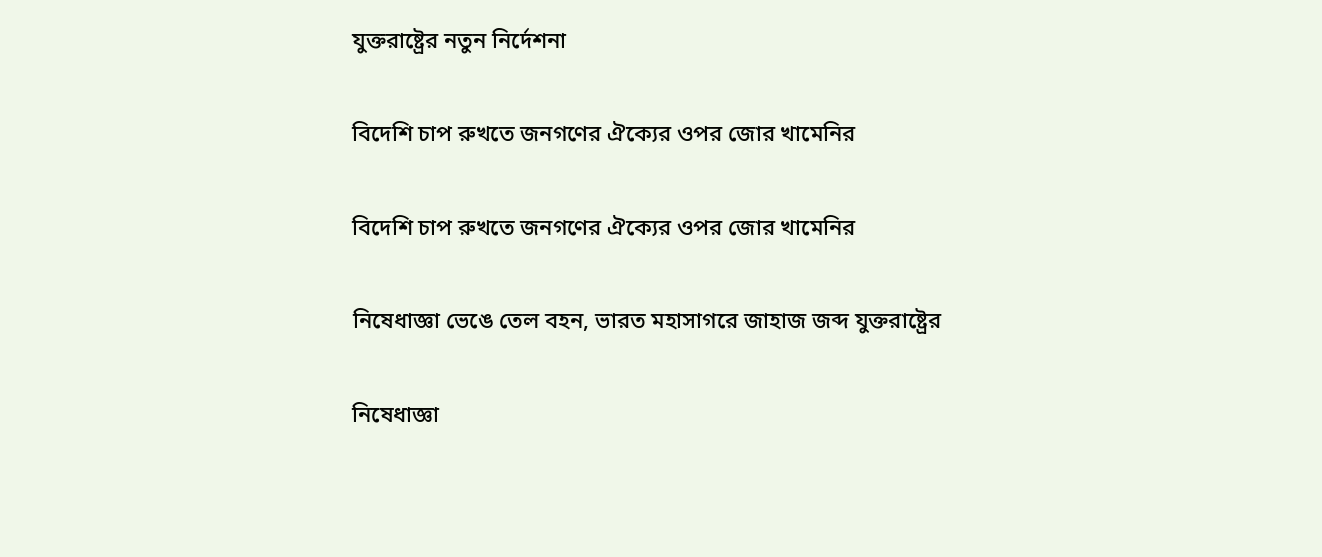যুক্তরাষ্ট্রের নতুন নির্দেশনা

বিদেশি চাপ রুখতে জনগণের ঐক্যের ওপর জোর খামেনির

বিদেশি চাপ রুখতে জনগণের ঐক্যের ওপর জোর খামেনির

নিষেধাজ্ঞা ভেঙে তেল বহন, ভারত মহাসাগরে জাহাজ জব্দ যুক্তরাষ্ট্রের

নিষেধাজ্ঞা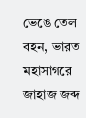ভেঙে তেল বহন, ভারত মহাসাগরে জাহাজ জব্দ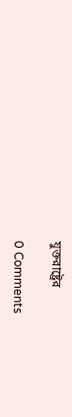যুক্তরাষ্ট্রের

0 Comments